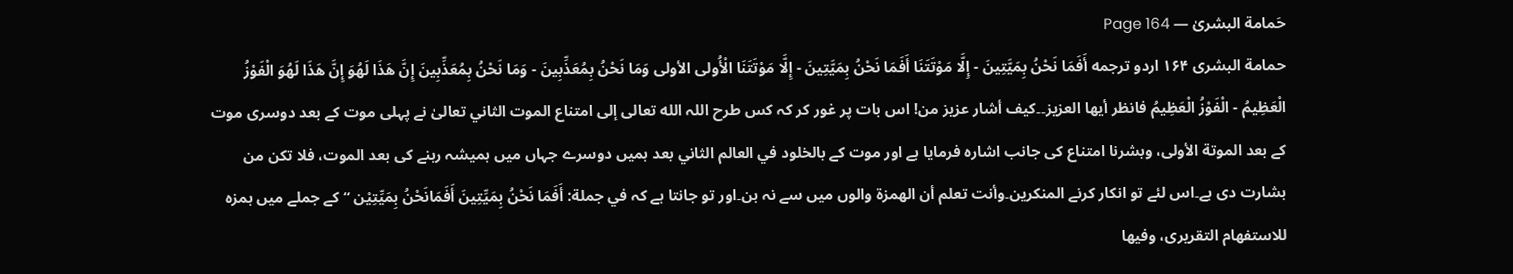حَمامة البشریٰ — Page 164
حمامة البشرى ۱۶۴ اردو ترجمه أَفَمَا نَحْنُ بِمَيَّتِينَ - إِلَّا مَوْتَتَنَا أَفَمَا نَحْنُ بِمَيَّتِينَ - إِلَّا مَوْتَتَنَا الْأُولى الأولى وَمَا نَحْنُ بِمُعَذِّبِينَ - وَمَا نَحْنُ بِمُعَذِّبِينَ إِنَّ هَذَا لَهُوَ إِنَّ هَذَا لَهُوَ الْفَوْزُ الْعَظِيمُ - الْفَوْزُ الْعَظِيمُ فانظر أيها العزيز۔۔كيف أشار عزیز من! اس بات پر غور کر کہ کس طرح اللہ الله تعالى إلى امتناع الموت الثاني تعالیٰ نے پہلی موت کے بعد دوسری موت کے بعد الموتة الأولى، وبشرنا امتناع کی جانب اشارہ فرمایا ہے اور موت کے بالخلود في العالم الثاني بعد ہمیں دوسرے جہاں میں ہمیشہ رہنے کی بعد الموت، فلا تكن من بشارت دی ہے۔اس لئے تو انکار کرنے المنكرين۔وأنت تعلم أن الهمزة والوں میں سے نہ بن۔اور تو جانتا ہے کہ في جملة: أَفَمَا نَحْنُ بِمَيِّتِينَ أَفَمَانَحْنُ بِمَيِّتِيْن “ کے جملے میں ہمزہ للاستفهام التقريرى، وفيها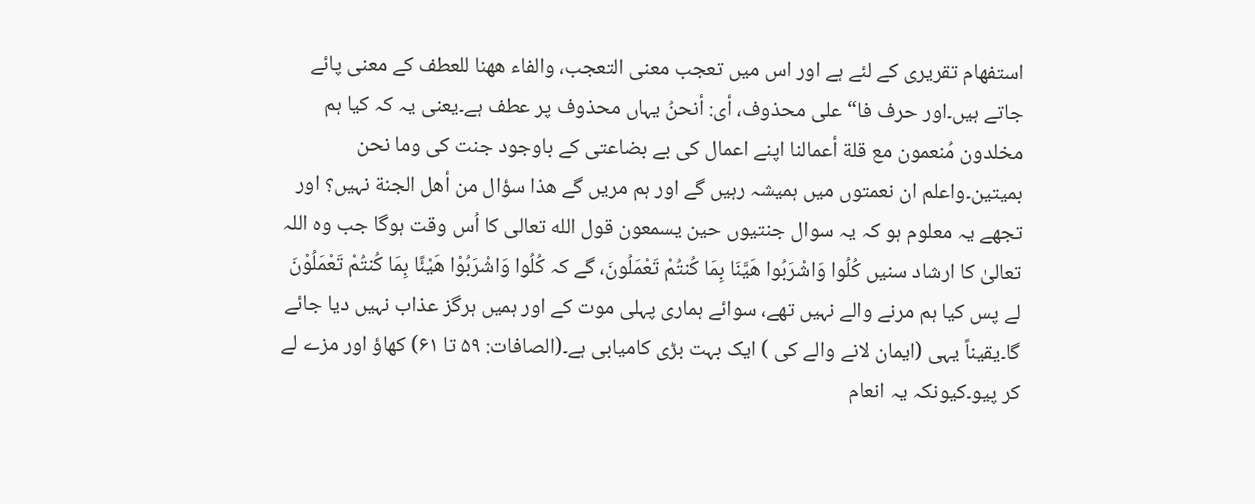استفهام تقریری کے لئے ہے اور اس میں تعجب معنى التعجب، والفاء ههنا للعطف کے معنی پائے جاتے ہیں۔اور حرف فا“ على محذوف، أى: أنحنُ یہاں محذوف پر عطف ہے۔یعنی یہ کہ کیا ہم مخلدون مُنعمون مع قلة أعمالنا اپنے اعمال کی بے بضاعتی کے باوجود جنت کی وما نحن بميتين۔واعلم ان نعمتوں میں ہمیشہ رہیں گے اور ہم مریں گے هذا سؤال من أهل الجنة نہیں؟ اور تجھے یہ معلوم ہو کہ یہ سوال جنتیوں حين يسمعون قول الله تعالی کا اُس وقت ہوگا جب وہ اللہ تعالیٰ کا ارشاد سنیں كُلُوا وَاشْرَبُوا هَيَّنَا بِمَا كُنتُمْ تَعْمَلُونَ، گے کہ كُلُوا وَاشْرَبُوْا هَيْئًا بِمَا كُنتُمْ تَعْمَلُوْنَ لے پس کیا ہم مرنے والے نہیں تھے، سوائے ہماری پہلی موت کے اور ہمیں ہرگز عذاب نہیں دیا جائے گا۔یقیناً یہی (ایمان لانے والے کی ) ایک بہت بڑی کامیابی ہے۔(الصافات: ۵۹ تا ۶۱) کھاؤ اور مزے لے کر پیو۔کیونکہ یہ انعام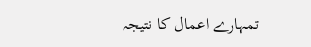تمہارے اعمال کا نتیجہ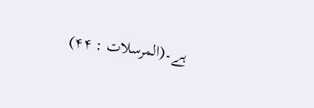ہے۔(المرسلات : ۴۴)